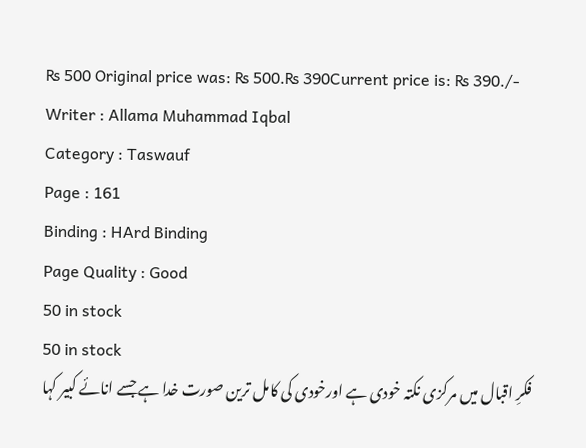₨ 500 Original price was: ₨ 500.₨ 390Current price is: ₨ 390./-
Writer : Allama Muhammad Iqbal
Category : Taswauf
Page : 161
Binding : HArd Binding
Page Quality : Good
50 in stock
50 in stock
فکرِ اقبال میں مرکزی نکتہ خودی ہے اورخودی کی کامل ترین صورت خدا ہے جسے انائے کبیر کہا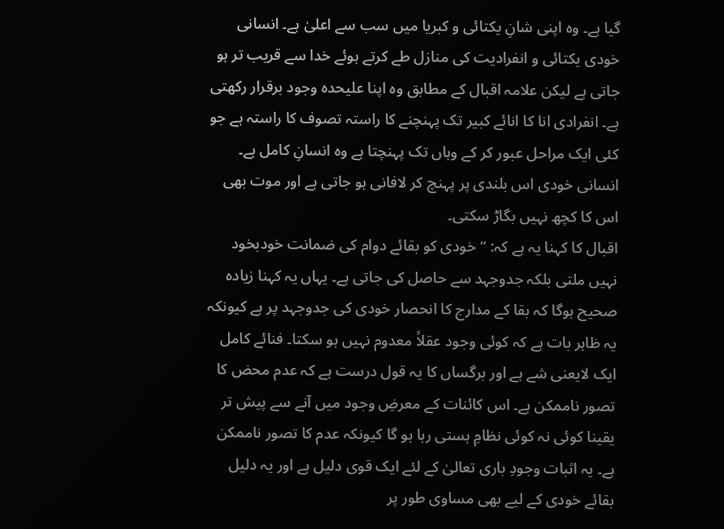گیا ہے۔ وہ اپنی شانِ یکتائی و کبریا میں سب سے اعلیٰ ہے۔ انسانی خودی یکتائی و انفرادیت کی منازل طے کرتے ہوئے خدا سے قریب تر ہو جاتی ہے لیکن علامہ اقبال کے مطابق وہ اپنا علیحدہ وجود برقرار رکھتی ہے۔ انفرادی انا کا انائے کبیر تک پہنچنے کا راستہ تصوف کا راستہ ہے جو کئی ایک مراحل عبور کر کے وہاں تک پہنچتا ہے وہ انسانِ کامل ہے۔ انسانی خودی اس بلندی پر پہنچ کر لافانی ہو جاتی ہے اور موت بھی اس کا کچھ نہیں بگاڑ سکتی۔
اقبال کا کہنا یہ ہے کہ: ”خودی کو بقائے دوام کی ضمانت خودبخود نہیں ملتی بلکہ جدوجہد سے حاصل کی جاتی ہے۔ یہاں یہ کہنا زیادہ صحیح ہوگا کہ بقا کے مدارج کا انحصار خودی کی جدوجہد پر ہے کیونکہ یہ ظاہر بات ہے کہ کوئی وجود عقلاً معدوم نہیں ہو سکتا۔ فنائے کامل ایک لایعنی شے ہے اور برگساں کا یہ قول درست ہے کہ عدم محض کا تصور ناممکن ہے۔ اس کائنات کے معرضِ وجود میں آنے سے پیش تر یقینا کوئی نہ کوئی نظامِ ہستی رہا ہو گا کیونکہ عدم کا تصور ناممکن ہے۔ یہ اثبات وجودِ باری تعالیٰ کے لئے ایک قوی دلیل ہے اور یہ دلیل بقائے خودی کے لیے بھی مساوی طور پر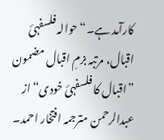کارآمد ہے۔“ حوالہ فلسفہئ اقبال، مرتبہ بزمِ اقبال مضمون ”اقبال کا فلسفہئ خودی“ از عبدالرحمن مترجمہ افتخار احمد۔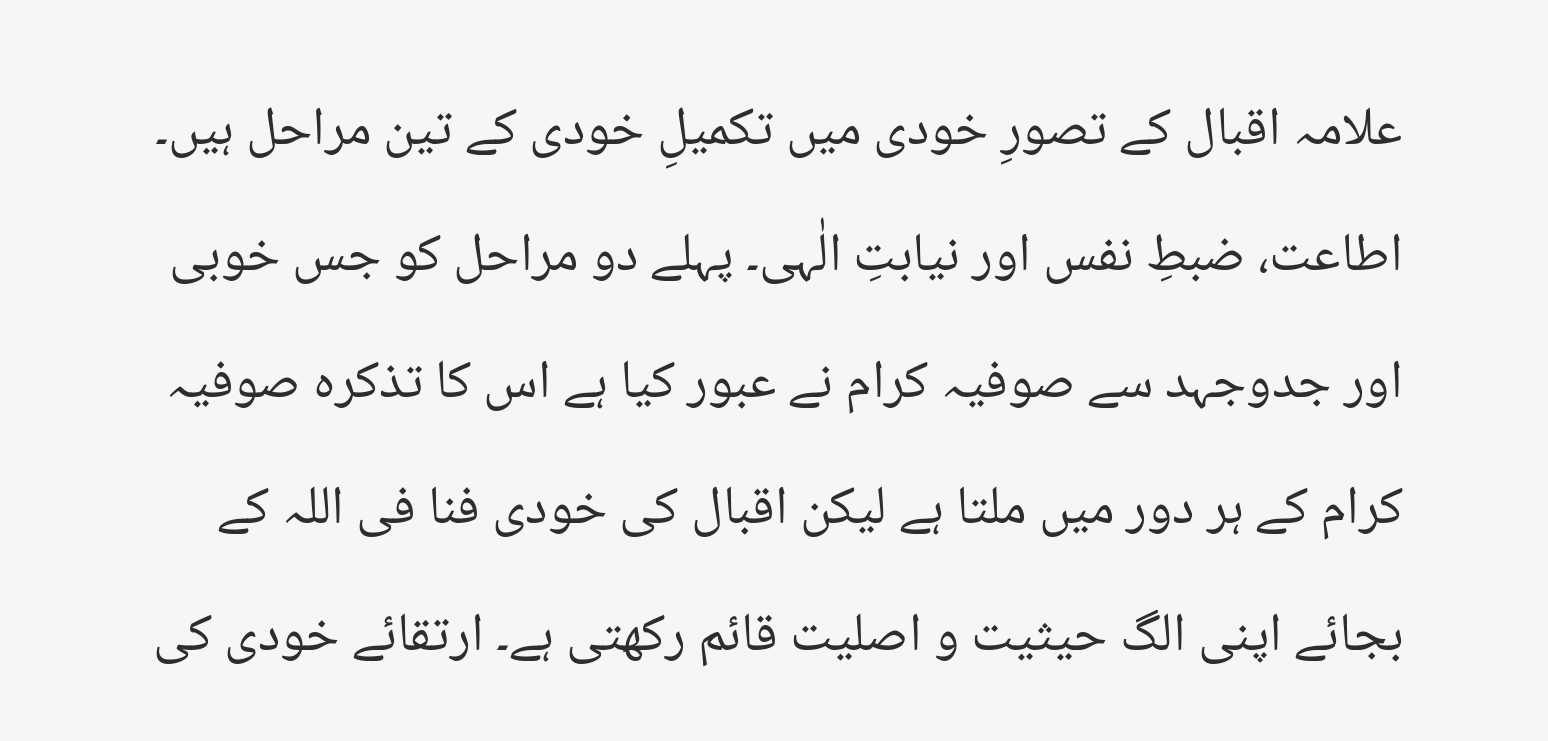علامہ اقبال کے تصورِ خودی میں تکمیلِ خودی کے تین مراحل ہیں۔ اطاعت، ضبطِ نفس اور نیابتِ الٰہی۔ پہلے دو مراحل کو جس خوبی اور جدوجہد سے صوفیہ کرام نے عبور کیا ہے اس کا تذکرہ صوفیہ کرام کے ہر دور میں ملتا ہے لیکن اقبال کی خودی فنا فی اللہ کے بجائے اپنی الگ حیثیت و اصلیت قائم رکھتی ہے۔ ارتقائے خودی کی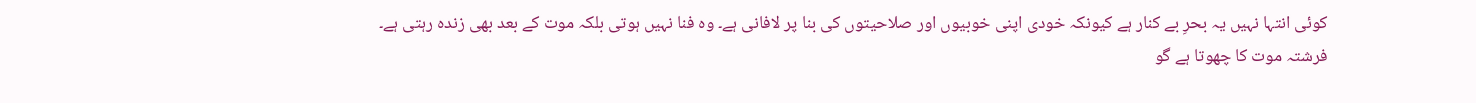کوئی انتہا نہیں یہ بحرِ بے کنار ہے کیونکہ خودی اپنی خوبیوں اور صلاحیتوں کی بنا پر لافانی ہے۔ وہ فنا نہیں ہوتی بلکہ موت کے بعد بھی زندہ رہتی ہے۔
فرشتہ موت کا چھوتا ہے گو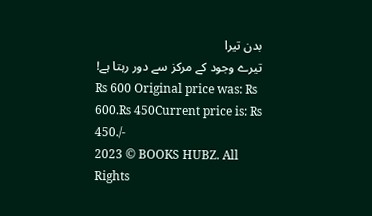بدن تیرا
تیرے وجود کے مرکز سے دور رہتا ہے!
₨ 600 Original price was: ₨ 600.₨ 450Current price is: ₨ 450./-
2023 © BOOKS HUBZ. All Rights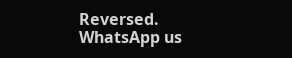Reversed.
WhatsApp us